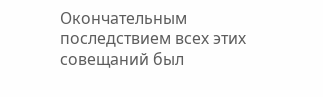Окончательным последствием всех этих совещаний был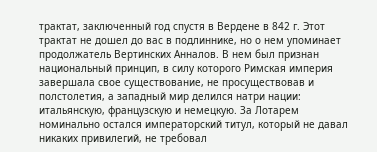трактат, заключенный год спустя в Вердене в 842 г. Этот трактат не дошел до вас в подлиннике, но о нем упоминает продолжатель Вертинских Анналов. В нем был признан национальный принцип, в силу которого Римская империя завершала свое существование, не просуществовав и полстолетия, а западный мир делился натри нации: итальянскую, французскую и немецкую. За Лотарем номинально остался императорский титул, который не давал никаких привилегий, не требовал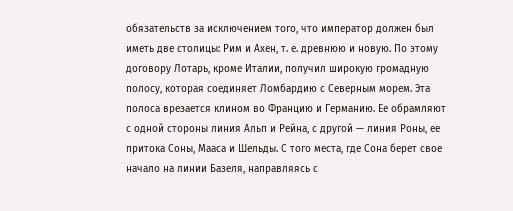обязательств за исключением того, что император должен был иметь две столицы: Рим и Ахен, т. е. древнюю и новую. По этому договору Лотарь, кроме Италии, получил широкую громадную полосу, которая соединяет Ломбардию с Северным морем. Эта полоса врезается клином во Францию и Германию. Ее обрамляют с одной стороны линия Альп и Рейна, с другой — линия Роны, ее притока Соны, Мааса и Шельды. С того места, где Сона берет свое начало на линии Базеля, направляясь с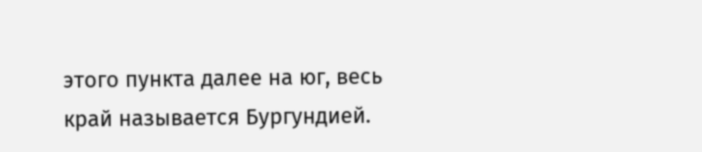этого пункта далее на юг, весь край называется Бургундией.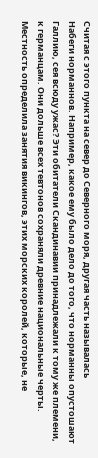Считая с этого пункта на север до Северного моря, другая часть называлась
Набеги норманнов. Например, какое ему было дело до того, что норманны опустошают Галлию, сея всюду ужас? Эти обитатели Скандинавии принадлежали к тому же племени, к германцам. Они дольше всех тевтонов сохраняли древние национальные черты. Местность определила занятия викингов, этих морских королей, которые, не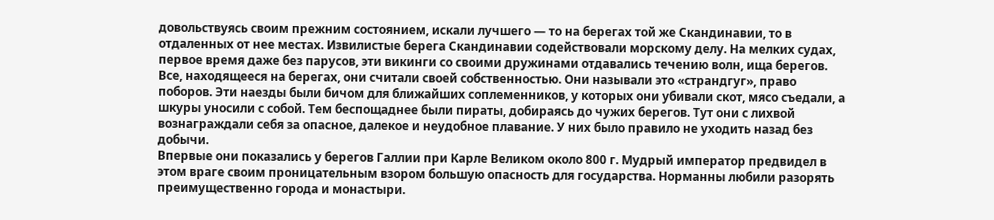довольствуясь своим прежним состоянием, искали лучшего — то на берегах той же Скандинавии, то в отдаленных от нее местах. Извилистые берега Скандинавии содействовали морскому делу. На мелких судах, первое время даже без парусов, эти викинги со своими дружинами отдавались течению волн, ища берегов. Все, находящееся на берегах, они считали своей собственностью. Они называли это «страндгуг», право поборов. Эти наезды были бичом для ближайших соплеменников, у которых они убивали скот, мясо съедали, а шкуры уносили с собой. Тем беспощаднее были пираты, добираясь до чужих берегов. Тут они с лихвой вознаграждали себя за опасное, далекое и неудобное плавание. У них было правило не уходить назад без добычи.
Впервые они показались у берегов Галлии при Карле Великом около 800 г. Мудрый император предвидел в этом враге своим проницательным взором большую опасность для государства. Норманны любили разорять преимущественно города и монастыри.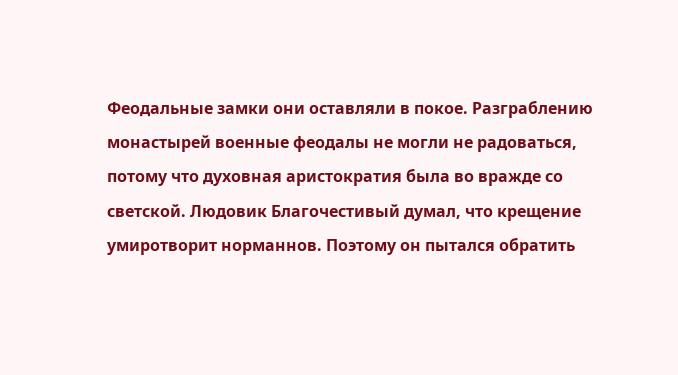Феодальные замки они оставляли в покое. Разграблению монастырей военные феодалы не могли не радоваться, потому что духовная аристократия была во вражде со светской. Людовик Благочестивый думал, что крещение умиротворит норманнов. Поэтому он пытался обратить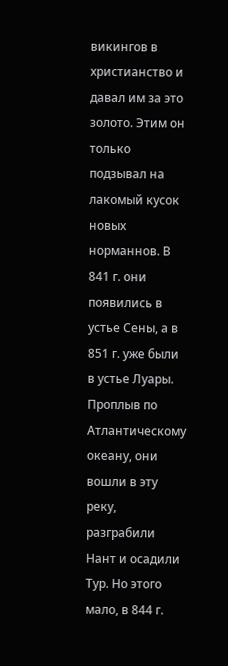викингов в христианство и давал им за это золото. Этим он только подзывал на лакомый кусок новых норманнов. В 841 г. они появились в устье Сены, а в 851 г. уже были в устье Луары. Проплыв по Атлантическому океану, они вошли в эту реку, разграбили Нант и осадили Тур. Но этого мало, в 844 г.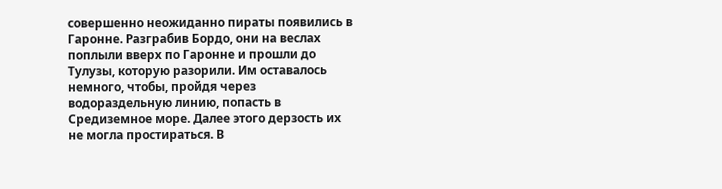совершенно неожиданно пираты появились в Гаронне. Разграбив Бордо, они на веслах поплыли вверх по Гаронне и прошли до Тулузы, которую разорили. Им оставалось немного, чтобы, пройдя через водораздельную линию, попасть в Средиземное море. Далее этого дерзость их не могла простираться. В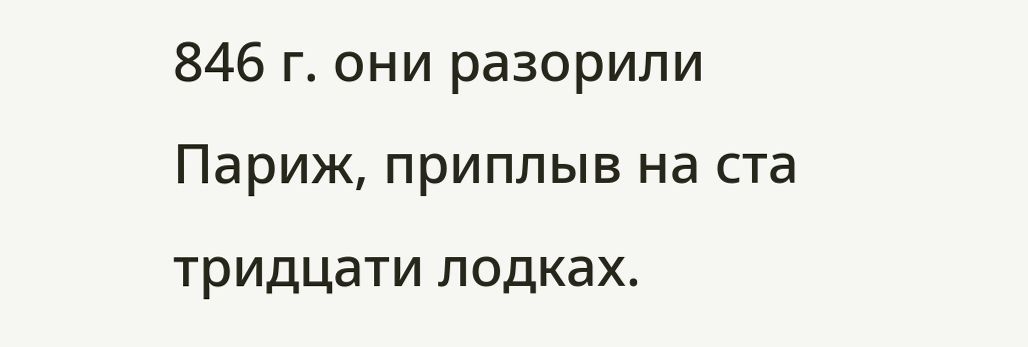846 г. они разорили Париж, приплыв на ста тридцати лодках.